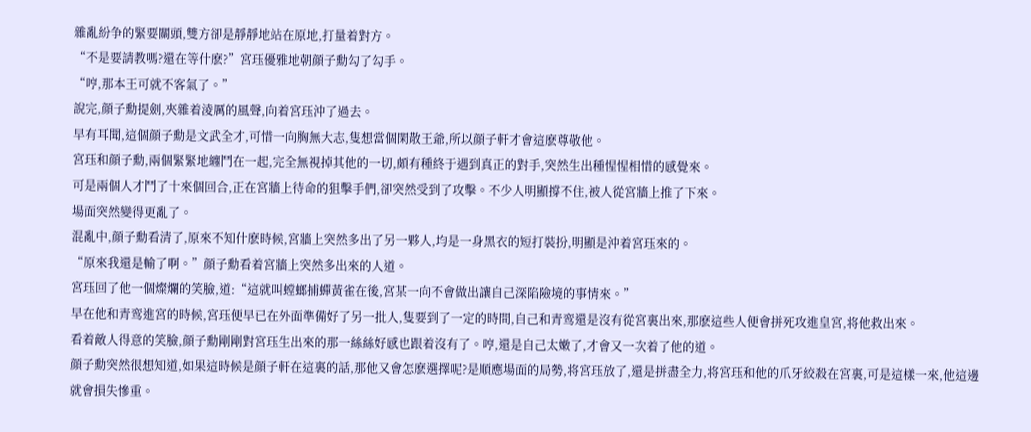雜亂紛争的緊要關頭,雙方卻是靜靜地站在原地,打量着對方。
“不是要請教嗎?還在等什麽?”宮珏優雅地朝顔子勳勾了勾手。
“哼,那本王可就不客氣了。”
說完,顔子勳提劍,夾雜着淩厲的風聲,向着宮珏沖了過去。
早有耳聞,這個顔子勳是文武全才,可惜一向胸無大志,隻想當個閑散王爺,所以顔子軒才會這麽尊敬他。
宮珏和顔子勳,兩個緊緊地纏鬥在一起,完全無視掉其他的一切,頗有種終于遇到真正的對手,突然生出種惺惺相惜的感覺來。
可是兩個人才鬥了十來個回合,正在宮牆上待命的狙擊手們,卻突然受到了攻擊。不少人明顯撐不住,被人從宮牆上推了下來。
場面突然變得更亂了。
混亂中,顔子勳看清了,原來不知什麽時候,宮牆上突然多出了另一夥人,均是一身黑衣的短打裝扮,明顯是沖着宮珏來的。
“原來我還是輸了啊。”顔子勳看着宮牆上突然多出來的人道。
宮珏回了他一個燦爛的笑臉,道:“這就叫螳螂捕蟬黃雀在後,宮某一向不會做出讓自己深陷險境的事情來。”
早在他和青鸾進宮的時候,宮珏便早已在外面準備好了另一批人,隻要到了一定的時間,自己和青鸾還是沒有從宮裏出來,那麽這些人便會拼死攻進皇宮,将他救出來。
看着敵人得意的笑臉,顔子勳剛剛對宮珏生出來的那一絲絲好感也跟着沒有了。哼,還是自己太嫩了,才會又一次着了他的道。
顔子勳突然很想知道,如果這時候是顔子軒在這裏的話,那他又會怎麽選擇呢?是順應場面的局勢,将宮珏放了,還是拼盡全力,将宮珏和他的爪牙絞殺在宮裏,可是這樣一來,他這邊就會損失慘重。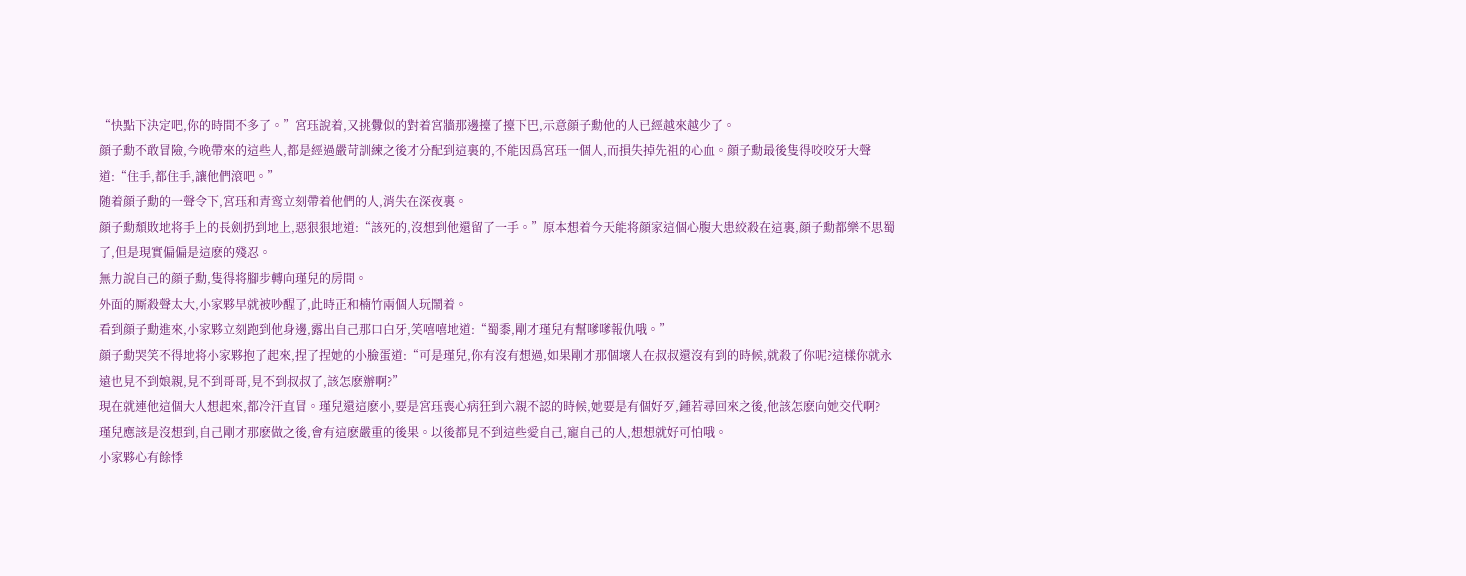“快點下決定吧,你的時間不多了。”宮珏說着,又挑釁似的對着宮牆那邊擡了擡下巴,示意顔子勳他的人已經越來越少了。
顔子勳不敢冒險,今晚帶來的這些人,都是經過嚴苛訓練之後才分配到這裏的,不能因爲宮珏一個人,而損失掉先祖的心血。顔子勳最後隻得咬咬牙大聲道:“住手,都住手,讓他們滾吧。”
随着顔子勳的一聲令下,宮珏和青鸾立刻帶着他們的人,消失在深夜裏。
顔子勳頹敗地将手上的長劍扔到地上,惡狠狠地道:“該死的,沒想到他還留了一手。”原本想着今天能将顔家這個心腹大患絞殺在這裏,顔子勳都樂不思蜀了,但是現實偏偏是這麽的殘忍。
無力說自己的顔子勳,隻得将腳步轉向瑾兒的房間。
外面的厮殺聲太大,小家夥早就被吵醒了,此時正和楠竹兩個人玩鬧着。
看到顔子勳進來,小家夥立刻跑到他身邊,露出自己那口白牙,笑嘻嘻地道:“蜀黍,剛才瑾兒有幫嗲嗲報仇哦。”
顔子勳哭笑不得地将小家夥抱了起來,捏了捏她的小臉蛋道:“可是瑾兒,你有沒有想過,如果剛才那個壞人在叔叔還沒有到的時候,就殺了你呢?這樣你就永遠也見不到娘親,見不到哥哥,見不到叔叔了,該怎麽辦啊?”
現在就連他這個大人想起來,都冷汗直冒。瑾兒還這麽小,要是宮珏喪心病狂到六親不認的時候,她要是有個好歹,鍾若尋回來之後,他該怎麽向她交代啊?
瑾兒應該是沒想到,自己剛才那麽做之後,會有這麽嚴重的後果。以後都見不到這些愛自己,寵自己的人,想想就好可怕哦。
小家夥心有餘悸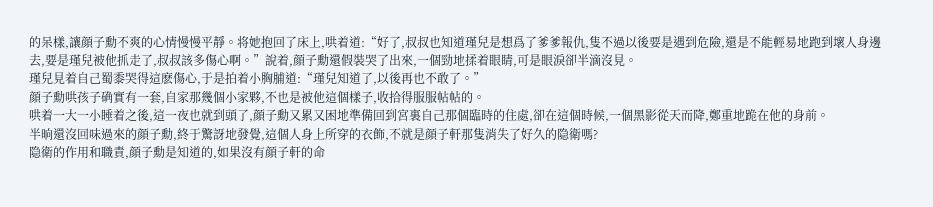的呆樣,讓顔子勳不爽的心情慢慢平靜。将她抱回了床上,哄着道:“好了,叔叔也知道瑾兒是想爲了爹爹報仇,隻不過以後要是遇到危險,還是不能輕易地跑到壞人身邊去,要是瑾兒被他抓走了,叔叔該多傷心啊。”說着,顔子勳還假裝哭了出來,一個勁地揉着眼睛,可是眼淚卻半滴沒見。
瑾兒見着自己蜀黍哭得這麽傷心,于是拍着小胸脯道:“瑾兒知道了,以後再也不敢了。”
顔子勳哄孩子确實有一套,自家那幾個小家夥,不也是被他這個樣子,收拾得服服帖帖的。
哄着一大一小睡着之後,這一夜也就到頭了,顔子勳又累又困地準備回到宮裏自己那個臨時的住處,卻在這個時候,一個黑影從天而降,鄭重地跪在他的身前。
半晌還沒回味過來的顔子勳,終于驚訝地發覺,這個人身上所穿的衣飾,不就是顔子軒那隻消失了好久的隐衛嗎?
隐衛的作用和職責,顔子勳是知道的,如果沒有顔子軒的命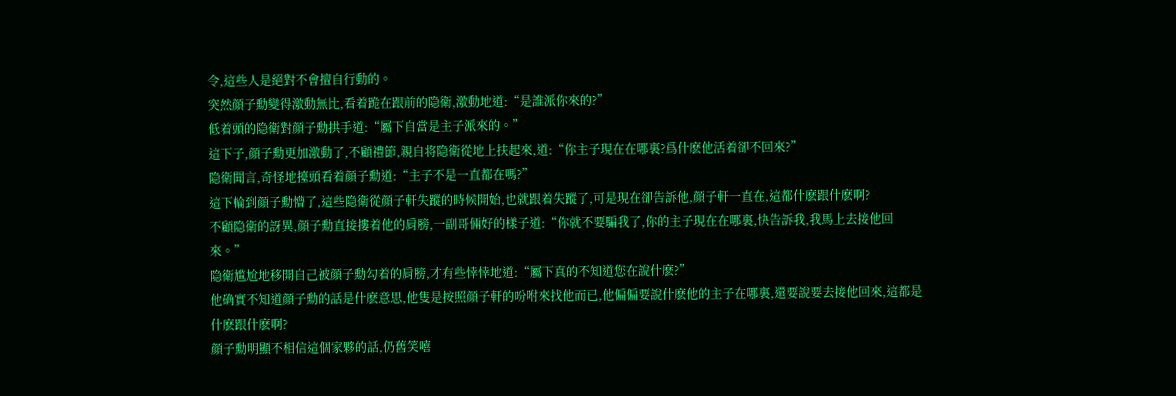令,這些人是絕對不會擅自行動的。
突然顔子勳變得激動無比,看着跪在跟前的隐衛,激動地道:“是誰派你來的?”
低着頭的隐衛對顔子勳拱手道:“屬下自當是主子派來的。”
這下子,顔子勳更加激動了,不顧禮節,親自将隐衛從地上扶起來,道:“你主子現在在哪裏?爲什麽他活着卻不回來?”
隐衛聞言,奇怪地擡頭看着顔子勳道:“主子不是一直都在嗎?”
這下輪到顔子勳懵了,這些隐衛從顔子軒失蹤的時候開始,也就跟着失蹤了,可是現在卻告訴他,顔子軒一直在,這都什麽跟什麽啊?
不顧隐衛的訝異,顔子勳直接摟着他的肩膀,一副哥倆好的樣子道:“你就不要騙我了,你的主子現在在哪裏,快告訴我,我馬上去接他回來。”
隐衛尴尬地移開自己被顔子勳勾着的肩膀,才有些悻悻地道:“屬下真的不知道您在說什麽?”
他确實不知道顔子勳的話是什麽意思,他隻是按照顔子軒的吩咐來找他而已,他偏偏要說什麽他的主子在哪裏,還要說要去接他回來,這都是什麽跟什麽啊?
顔子勳明顯不相信這個家夥的話,仍舊笑嘻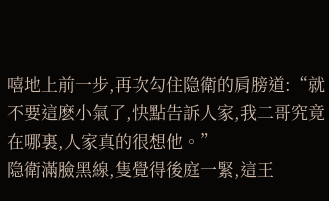嘻地上前一步,再次勾住隐衛的肩膀道:“就不要這麽小氣了,快點告訴人家,我二哥究竟在哪裏,人家真的很想他。”
隐衛滿臉黑線,隻覺得後庭一緊,這王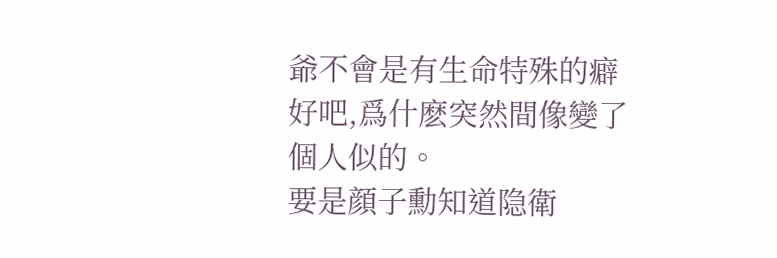爺不會是有生命特殊的癖好吧,爲什麽突然間像變了個人似的。
要是顔子勳知道隐衛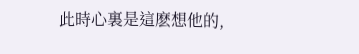此時心裏是這麽想他的,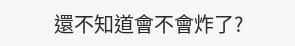還不知道會不會炸了?